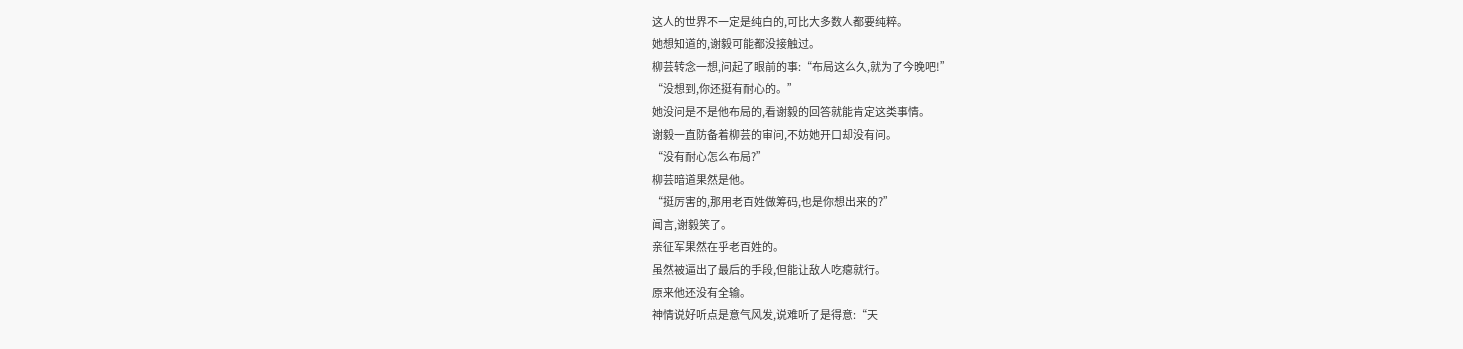这人的世界不一定是纯白的,可比大多数人都要纯粹。
她想知道的,谢毅可能都没接触过。
柳芸转念一想,问起了眼前的事:“布局这么久,就为了今晚吧!”
“没想到,你还挺有耐心的。”
她没问是不是他布局的,看谢毅的回答就能肯定这类事情。
谢毅一直防备着柳芸的审问,不妨她开口却没有问。
“没有耐心怎么布局?”
柳芸暗道果然是他。
“挺厉害的,那用老百姓做筹码,也是你想出来的?”
闻言,谢毅笑了。
亲征军果然在乎老百姓的。
虽然被逼出了最后的手段,但能让敌人吃瘪就行。
原来他还没有全输。
神情说好听点是意气风发,说难听了是得意:“天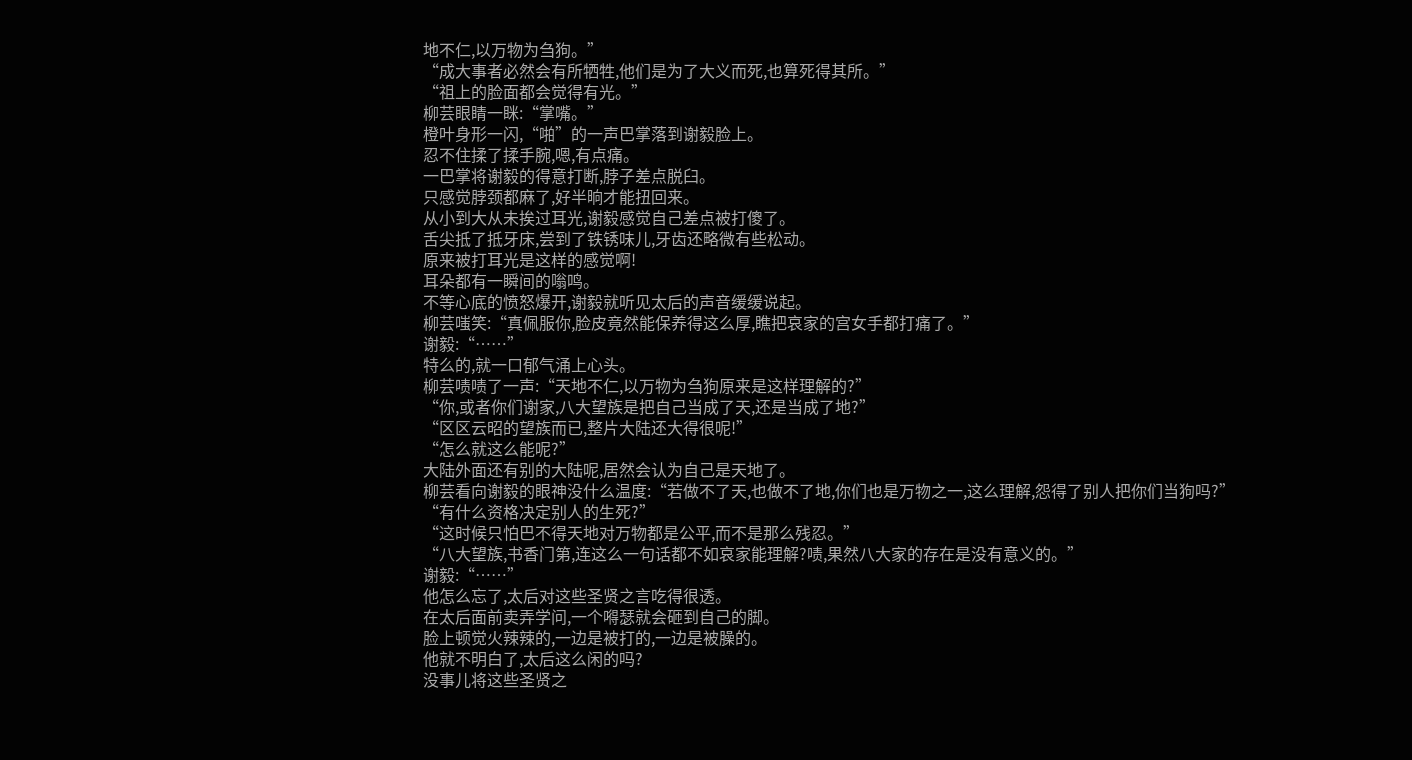地不仁,以万物为刍狗。”
“成大事者必然会有所牺牲,他们是为了大义而死,也算死得其所。”
“祖上的脸面都会觉得有光。”
柳芸眼睛一眯:“掌嘴。”
橙叶身形一闪,“啪”的一声巴掌落到谢毅脸上。
忍不住揉了揉手腕,嗯,有点痛。
一巴掌将谢毅的得意打断,脖子差点脱臼。
只感觉脖颈都麻了,好半晌才能扭回来。
从小到大从未挨过耳光,谢毅感觉自己差点被打傻了。
舌尖抵了抵牙床,尝到了铁锈味儿,牙齿还略微有些松动。
原来被打耳光是这样的感觉啊!
耳朵都有一瞬间的嗡鸣。
不等心底的愤怒爆开,谢毅就听见太后的声音缓缓说起。
柳芸嗤笑:“真佩服你,脸皮竟然能保养得这么厚,瞧把哀家的宫女手都打痛了。”
谢毅:“……”
特么的,就一口郁气涌上心头。
柳芸啧啧了一声:“天地不仁,以万物为刍狗原来是这样理解的?”
“你,或者你们谢家,八大望族是把自己当成了天,还是当成了地?”
“区区云昭的望族而已,整片大陆还大得很呢!”
“怎么就这么能呢?”
大陆外面还有别的大陆呢,居然会认为自己是天地了。
柳芸看向谢毅的眼神没什么温度:“若做不了天,也做不了地,你们也是万物之一,这么理解,怨得了别人把你们当狗吗?”
“有什么资格决定别人的生死?”
“这时候只怕巴不得天地对万物都是公平,而不是那么残忍。”
“八大望族,书香门第,连这么一句话都不如哀家能理解?啧,果然八大家的存在是没有意义的。”
谢毅:“……”
他怎么忘了,太后对这些圣贤之言吃得很透。
在太后面前卖弄学问,一个嘚瑟就会砸到自己的脚。
脸上顿觉火辣辣的,一边是被打的,一边是被臊的。
他就不明白了,太后这么闲的吗?
没事儿将这些圣贤之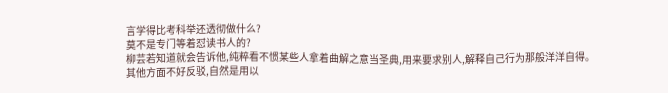言学得比考科举还透彻做什么?
莫不是专门等着怼读书人的?
柳芸若知道就会告诉他,纯粹看不惯某些人拿着曲解之意当圣典,用来要求别人,解释自己行为那般洋洋自得。
其他方面不好反驳,自然是用以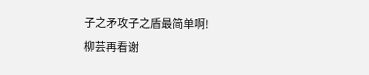子之矛攻子之盾最简单啊!
柳芸再看谢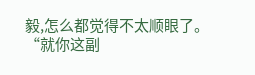毅,怎么都觉得不太顺眼了。
“就你这副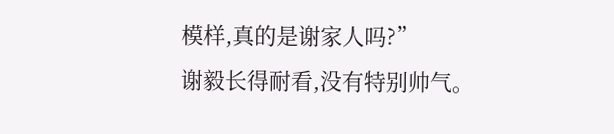模样,真的是谢家人吗?”
谢毅长得耐看,没有特别帅气。